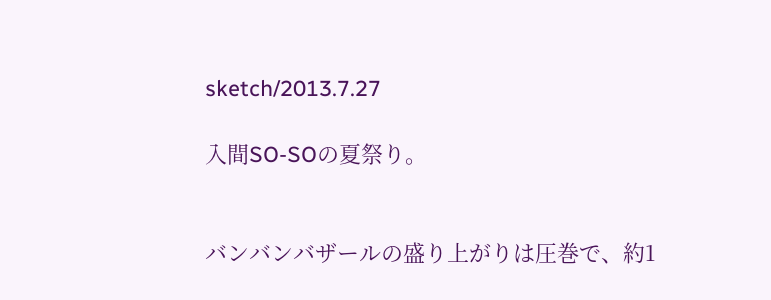sketch/2013.7.27

入間SO-SOの夏祭り。


バンバンバザールの盛り上がりは圧巻で、約1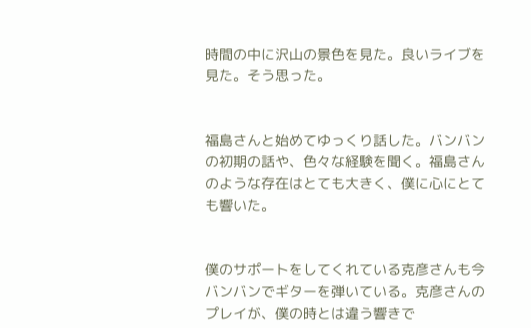時間の中に沢山の景色を見た。良いライブを見た。そう思った。


福島さんと始めてゆっくり話した。バンバンの初期の話や、色々な経験を聞く。福島さんのような存在はとても大きく、僕に心にとても響いた。


僕のサポートをしてくれている克彦さんも今バンバンでギターを弾いている。克彦さんのプレイが、僕の時とは違う響きで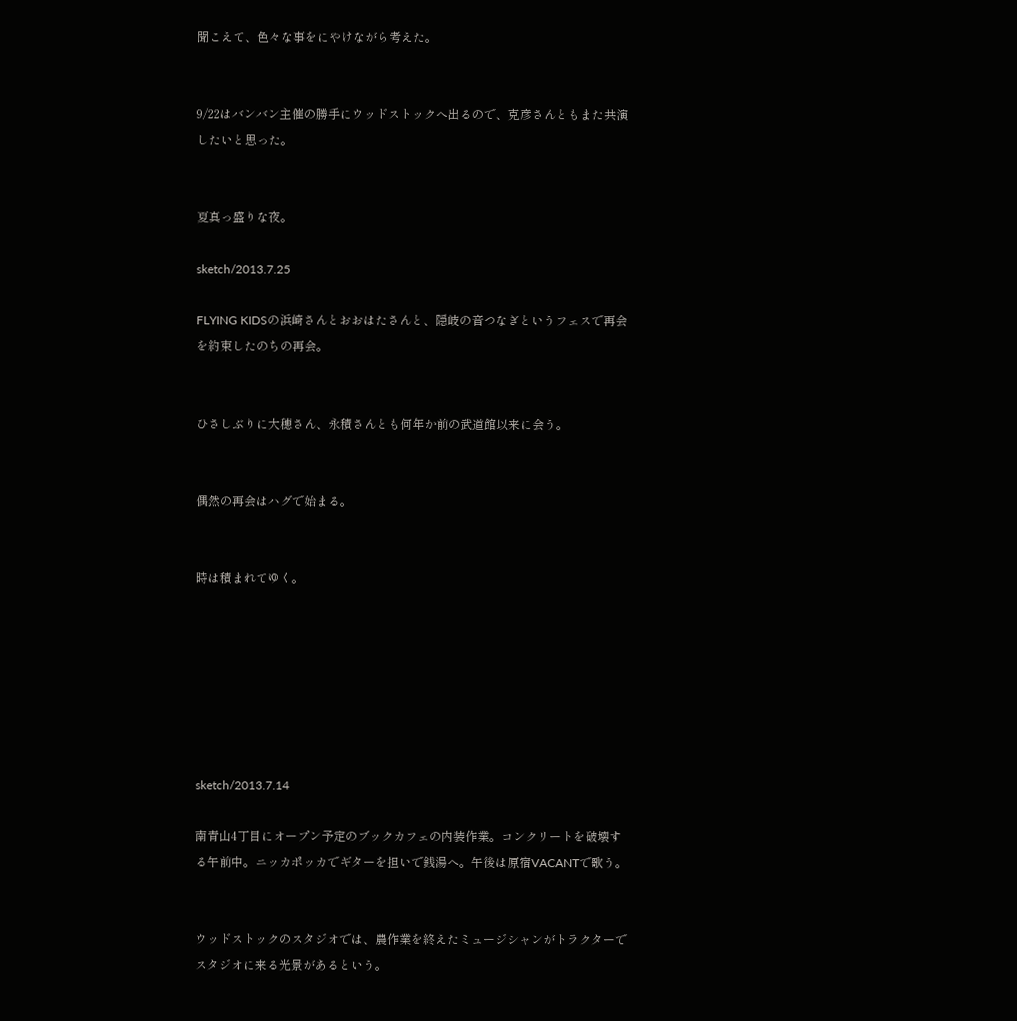聞こえて、色々な事をにやけながら考えた。


9/22はバンバン主催の勝手にウッドストックへ出るので、克彦さんともまた共演したいと思った。


夏真っ盛りな夜。

sketch/2013.7.25

FLYING KIDSの浜崎さんとおおはたさんと、隠岐の音つなぎというフェスで再会を約束したのちの再会。


ひさしぶりに大穂さん、永積さんとも何年か前の武道館以来に会う。


偶然の再会はハグで始まる。


時は積まれてゆく。







sketch/2013.7.14

南青山4丁目にオープン予定のブックカフェの内装作業。コンクリートを破壊する午前中。ニッカポッカでギターを担いで銭湯へ。午後は原宿VACANTで歌う。


ウッドストックのスタジオでは、農作業を終えたミュージシャンがトラクターでスタジオに来る光景があるという。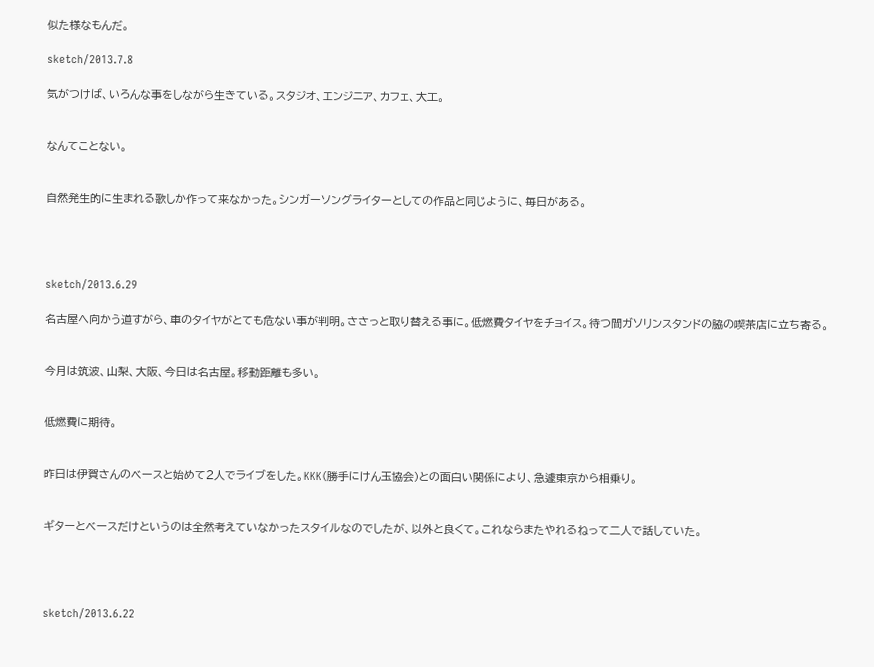似た様なもんだ。

sketch/2013.7.8

気がつけば、いろんな事をしながら生きている。スタジオ、エンジニア、カフェ、大工。


なんてことない。


自然発生的に生まれる歌しか作って来なかった。シンガーソングライターとしての作品と同じように、毎日がある。




sketch/2013.6.29

名古屋へ向かう道すがら、車のタイヤがとても危ない事が判明。ささっと取り替える事に。低燃費タイヤをチョイス。待つ間ガソリンスタンドの脇の喫茶店に立ち寄る。


今月は筑波、山梨、大阪、今日は名古屋。移動距離も多い。


低燃費に期待。


昨日は伊賀さんのベースと始めて2人でライブをした。KKK(勝手にけん玉協会)との面白い関係により、急遽東京から相乗り。


ギターとベースだけというのは全然考えていなかったスタイルなのでしたが、以外と良くて。これならまたやれるねって二人で話していた。




sketch/2013.6.22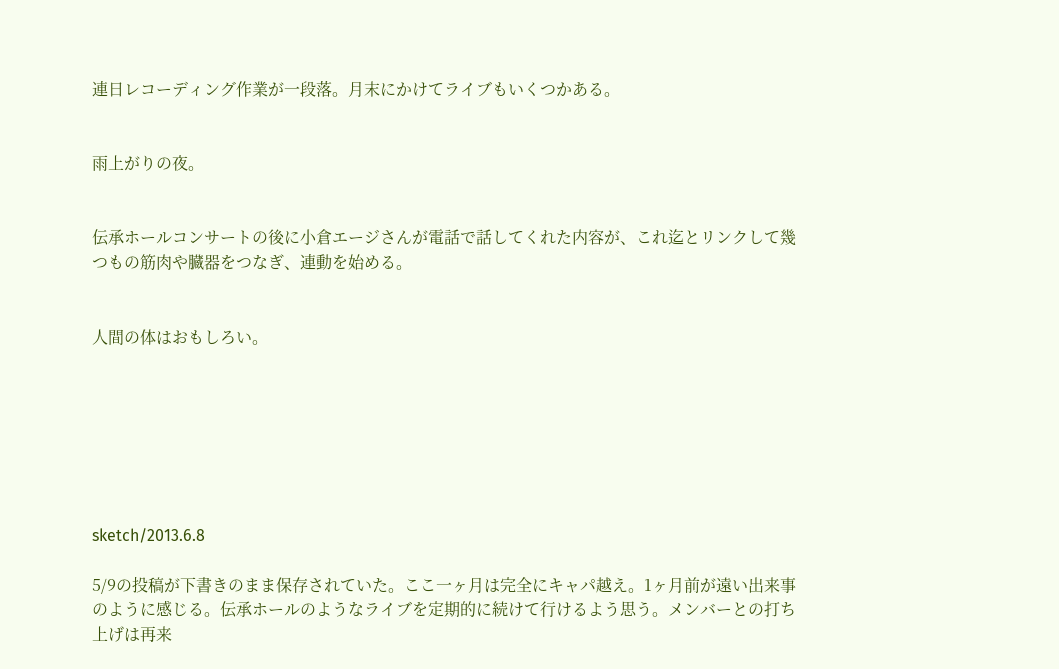連日レコーディング作業が一段落。月末にかけてライブもいくつかある。


雨上がりの夜。


伝承ホールコンサートの後に小倉エージさんが電話で話してくれた内容が、これ迄とリンクして幾つもの筋肉や臓器をつなぎ、連動を始める。


人間の体はおもしろい。







sketch/2013.6.8

5/9の投稿が下書きのまま保存されていた。ここ一ヶ月は完全にキャパ越え。1ヶ月前が遠い出来事のように感じる。伝承ホールのようなライブを定期的に続けて行けるよう思う。メンバーとの打ち上げは再来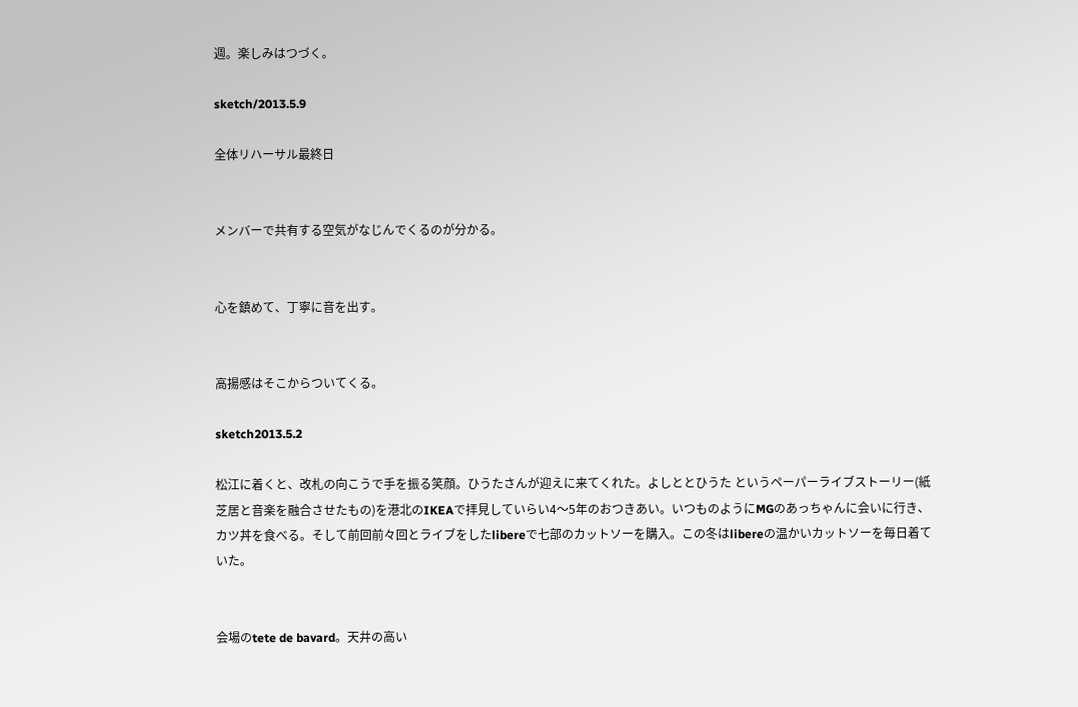週。楽しみはつづく。

sketch/2013.5.9

全体リハーサル最終日


メンバーで共有する空気がなじんでくるのが分かる。


心を鎮めて、丁寧に音を出す。


高揚感はそこからついてくる。

sketch2013.5.2

松江に着くと、改札の向こうで手を振る笑顔。ひうたさんが迎えに来てくれた。よしととひうた というペーパーライブストーリー(紙芝居と音楽を融合させたもの)を港北のIKEAで拝見していらい4〜5年のおつきあい。いつものようにMGのあっちゃんに会いに行き、カツ丼を食べる。そして前回前々回とライブをしたlibereで七部のカットソーを購入。この冬はlibereの温かいカットソーを毎日着ていた。


会場のtete de bavard。天井の高い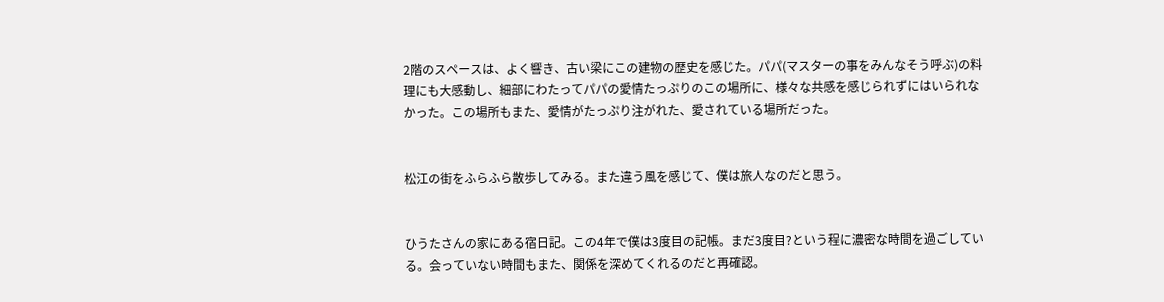2階のスペースは、よく響き、古い梁にこの建物の歴史を感じた。パパ(マスターの事をみんなそう呼ぶ)の料理にも大感動し、細部にわたってパパの愛情たっぷりのこの場所に、様々な共感を感じられずにはいられなかった。この場所もまた、愛情がたっぷり注がれた、愛されている場所だった。


松江の街をふらふら散歩してみる。また違う風を感じて、僕は旅人なのだと思う。


ひうたさんの家にある宿日記。この4年で僕は3度目の記帳。まだ3度目?という程に濃密な時間を過ごしている。会っていない時間もまた、関係を深めてくれるのだと再確認。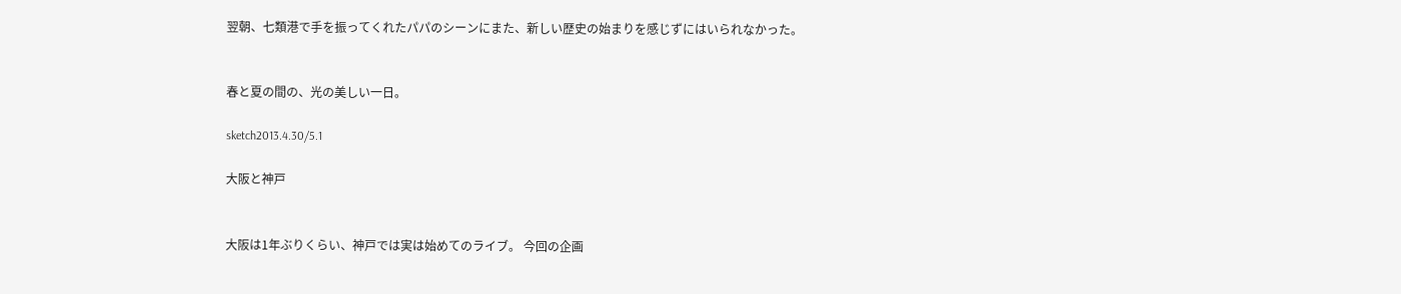翌朝、七類港で手を振ってくれたパパのシーンにまた、新しい歴史の始まりを感じずにはいられなかった。


春と夏の間の、光の美しい一日。

sketch2013.4.30/5.1

大阪と神戸


大阪は1年ぶりくらい、神戸では実は始めてのライブ。 今回の企画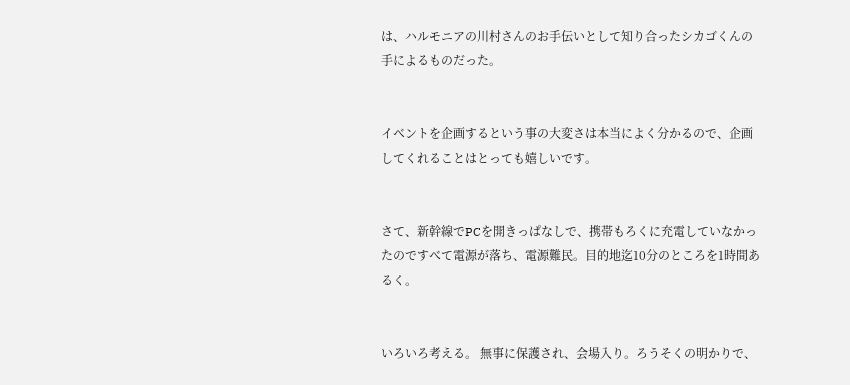は、ハルモニアの川村さんのお手伝いとして知り合ったシカゴくんの手によるものだった。


イベントを企画するという事の大変さは本当によく分かるので、企画してくれることはとっても嬉しいです。


さて、新幹線でPCを開きっぱなしで、携帯もろくに充電していなかったのですべて電源が落ち、電源難民。目的地迄10分のところを1時間あるく。


いろいろ考える。 無事に保護され、会場入り。ろうそくの明かりで、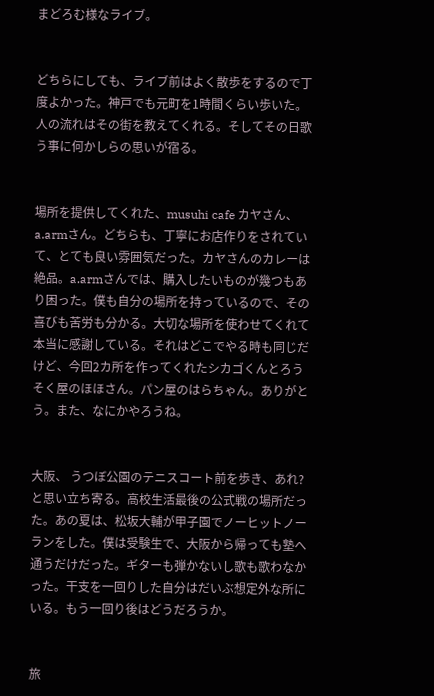まどろむ様なライブ。


どちらにしても、ライブ前はよく散歩をするので丁度よかった。神戸でも元町を1時間くらい歩いた。人の流れはその街を教えてくれる。そしてその日歌う事に何かしらの思いが宿る。


場所を提供してくれた、musuhi cafe カヤさん、a.armさん。どちらも、丁寧にお店作りをされていて、とても良い雰囲気だった。カヤさんのカレーは絶品。a.armさんでは、購入したいものが幾つもあり困った。僕も自分の場所を持っているので、その喜びも苦労も分かる。大切な場所を使わせてくれて本当に感謝している。それはどこでやる時も同じだけど、今回2カ所を作ってくれたシカゴくんとろうそく屋のほほさん。パン屋のはらちゃん。ありがとう。また、なにかやろうね。


大阪、 うつぼ公園のテニスコート前を歩き、あれ?と思い立ち寄る。高校生活最後の公式戦の場所だった。あの夏は、松坂大輔が甲子園でノーヒットノーランをした。僕は受験生で、大阪から帰っても塾へ通うだけだった。ギターも弾かないし歌も歌わなかった。干支を一回りした自分はだいぶ想定外な所にいる。もう一回り後はどうだろうか。


旅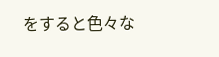をすると色々な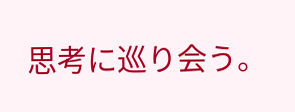思考に巡り会う。